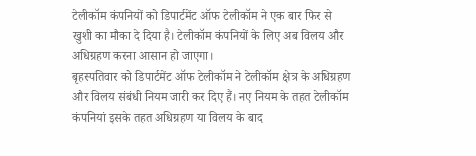टेलीकॉम कंपनियों को डिपार्टमेंट ऑफ टेलीकॉम ने एक बार फिर से खुशी का मौका दे दिया है। टेलीकॉम कंपनियों के लिए अब विलय और अधिग्रहण करना आसान हो जाएगा।
बृहस्पतिवार को डिपार्टमेंट ऑफ टेलीकॉम ने टेलीकॉम क्षेत्र के अधिग्रहण और विलय संबंधी नियम जारी कर दिए हैं। नए नियम के तहत टेलीकॉम कंपनियां इसके तहत अधिग्रहण या विलय के बाद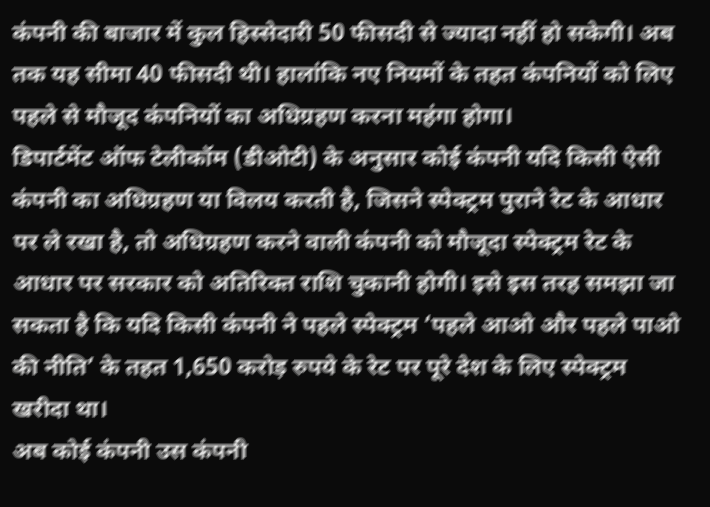कंपनी की बाजार में कुल हिस्सेदारी 50 फीसदी से ज्यादा नहीं हो सकेगी। अब तक यह सीमा 40 फीसदी थी। हालांकि नए नियमों के तहत कंपनियों को लिए पहले से मौजूद कंपनियों का अधिग्रहण करना महंगा होगा।
डिपार्टमेंट ऑफ टेलीकॉम (डीओटी) के अनुसार कोई कंपनी यदि किसी ऐसी कंपनी का अधिग्रहण या विलय करती है, जिसने स्पेक्ट्रम पुराने रेट के आधार पर ले रखा है, तो अधिग्रहण करने वाली कंपनी को मौजूदा स्पेक्ट्रम रेट के आधार पर सरकार को अतिरिक्त राशि चुकानी होगी। इसे इस तरह समझा जा सकता है कि यदि किसी कंपनी ने पहले स्पेक्ट्रम ‘पहले आओ और पहले पाओ की नीति’ के तहत 1,650 करोड़ रुपये के रेट पर पूरे देश के लिए स्पेक्ट्रम खरीदा था।
अब कोई कंपनी उस कंपनी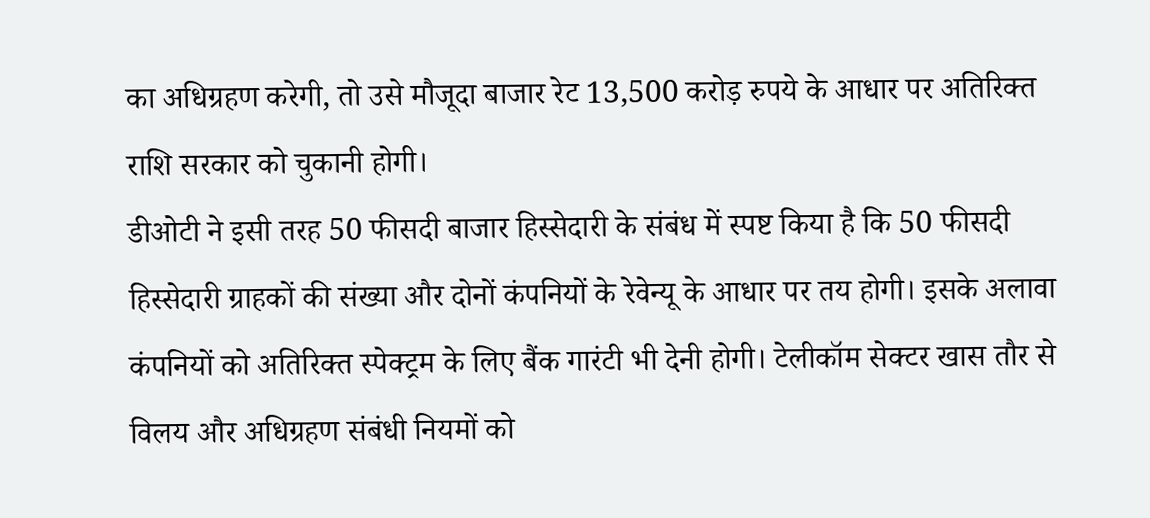का अधिग्रहण करेगी, तो उसे मौजूदा बाजार रेट 13,500 करोड़ रुपये के आधार पर अतिरिक्त राशि सरकार को चुकानी होगी।
डीओटी ने इसी तरह 50 फीसदी बाजार हिस्सेदारी के संबंध में स्पष्ट किया है कि 50 फीसदी हिस्सेदारी ग्राहकों की संख्या और दोनों कंपनियों के रेवेन्यू के आधार पर तय होगी। इसके अलावा कंपनियों को अतिरिक्त स्पेक्ट्रम के लिए बैंक गारंटी भी देनी होगी। टेलीकॉम सेक्टर खास तौर से विलय और अधिग्रहण संबंधी नियमों को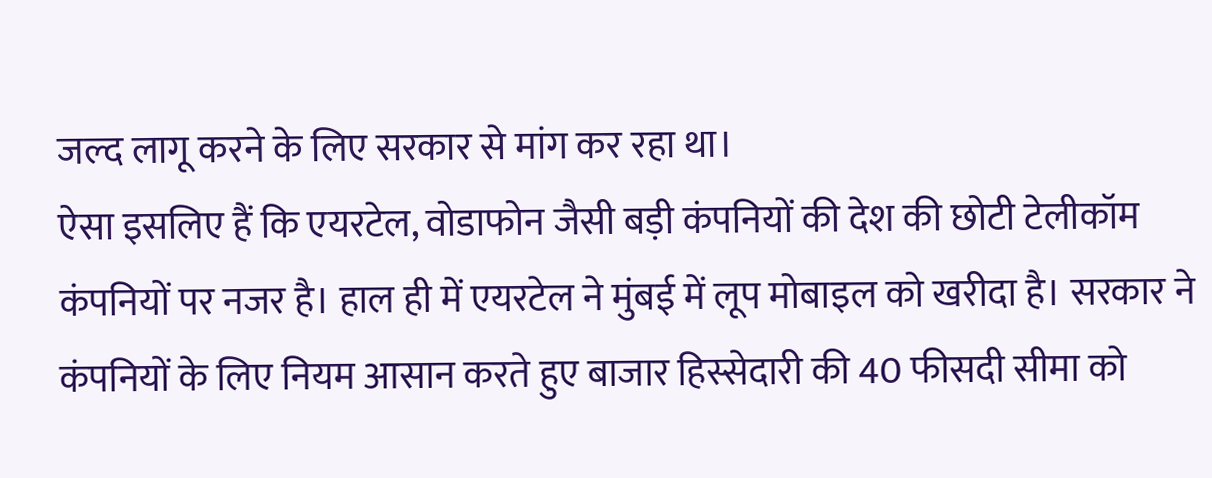जल्द लागू करने के लिए सरकार से मांग कर रहा था।
ऐसा इसलिए हैं कि एयरटेल, वोडाफोन जैसी बड़ी कंपनियों की देश की छोटी टेलीकॉम कंपनियों पर नजर है। हाल ही में एयरटेल ने मुंबई में लूप मोबाइल को खरीदा है। सरकार ने कंपनियों के लिए नियम आसान करते हुए बाजार हिस्सेदारी की 40 फीसदी सीमा को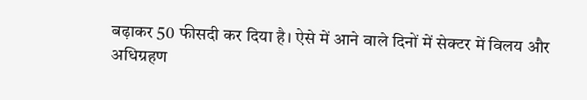बढ़ाकर 50 फीसदी कर दिया है। ऐसे में आने वाले दिनों में सेक्टर में विलय और अधिग्रहण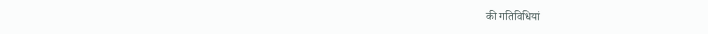की गतिविधियां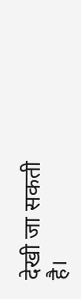देखी जा सकती है।